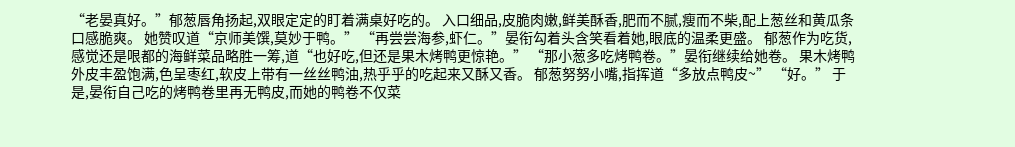“老晏真好。”郁葱唇角扬起,双眼定定的盯着满桌好吃的。 入口细品,皮脆肉嫩,鲜美酥香,肥而不腻,瘦而不柴,配上葱丝和黄瓜条口感脆爽。 她赞叹道“京师美馔,莫妙于鸭。” “再尝尝海参,虾仁。”晏衔勾着头含笑看着她,眼底的温柔更盛。 郁葱作为吃货,感觉还是哏都的海鲜菜品略胜一筹,道“也好吃,但还是果木烤鸭更惊艳。” “那小葱多吃烤鸭卷。”晏衔继续给她卷。 果木烤鸭外皮丰盈饱满,色呈枣红,软皮上带有一丝丝鸭油,热乎乎的吃起来又酥又香。 郁葱努努小嘴,指挥道“多放点鸭皮~” “好。” 于是,晏衔自己吃的烤鸭卷里再无鸭皮,而她的鸭卷不仅菜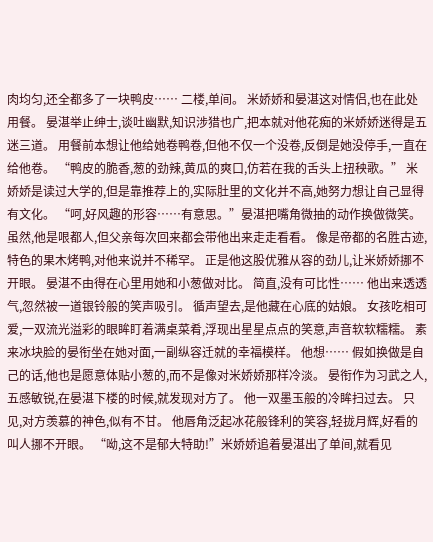肉均匀,还全都多了一块鸭皮…… 二楼,单间。 米娇娇和晏湛这对情侣,也在此处用餐。 晏湛举止绅士,谈吐幽默,知识涉猎也广,把本就对他花痴的米娇娇迷得是五迷三道。 用餐前本想让他给她卷鸭卷,但他不仅一个没卷,反倒是她没停手,一直在给他卷。 “鸭皮的脆香,葱的劲辣,黄瓜的爽口,仿若在我的舌头上扭秧歌。” 米娇娇是读过大学的,但是靠推荐上的,实际肚里的文化并不高,她努力想让自己显得有文化。 “呵,好风趣的形容……有意思。”晏湛把嘴角微抽的动作换做微笑。 虽然,他是哏都人,但父亲每次回来都会带他出来走走看看。 像是帝都的名胜古迹,特色的果木烤鸭,对他来说并不稀罕。 正是他这股优雅从容的劲儿,让米娇娇挪不开眼。 晏湛不由得在心里用她和小葱做对比。 简直,没有可比性…… 他出来透透气,忽然被一道银铃般的笑声吸引。 循声望去,是他藏在心底的姑娘。 女孩吃相可爱,一双流光溢彩的眼眸盯着满桌菜肴,浮现出星星点点的笑意,声音软软糯糯。 素来冰块脸的晏衔坐在她对面,一副纵容迁就的幸福模样。 他想…… 假如换做是自己的话,他也是愿意体贴小葱的,而不是像对米娇娇那样冷淡。 晏衔作为习武之人,五感敏锐,在晏湛下楼的时候,就发现对方了。 他一双墨玉般的冷眸扫过去。 只见,对方羡慕的神色,似有不甘。 他唇角泛起冰花般锋利的笑容,轻拢月辉,好看的叫人挪不开眼。 “呦,这不是郁大特助!”米娇娇追着晏湛出了单间,就看见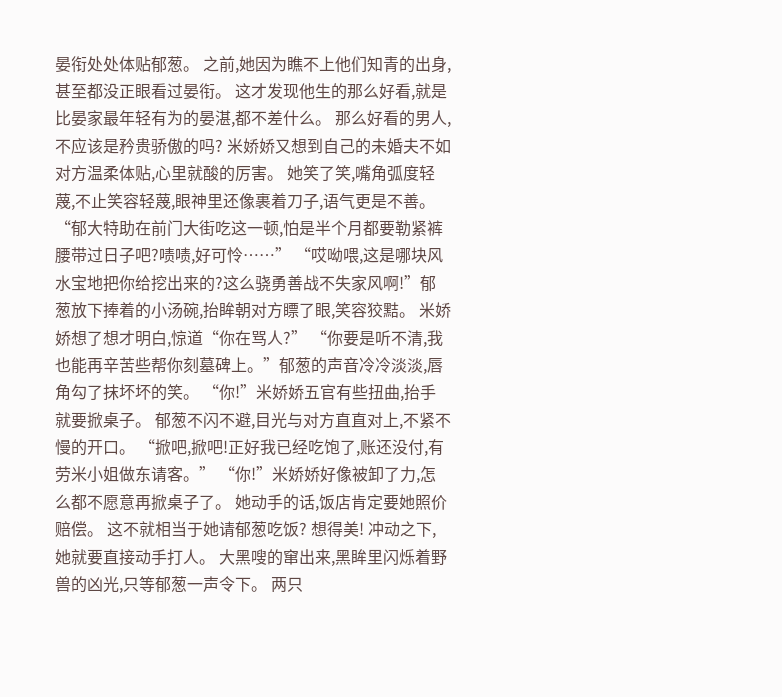晏衔处处体贴郁葱。 之前,她因为瞧不上他们知青的出身,甚至都没正眼看过晏衔。 这才发现他生的那么好看,就是比晏家最年轻有为的晏湛,都不差什么。 那么好看的男人,不应该是矜贵骄傲的吗? 米娇娇又想到自己的未婚夫不如对方温柔体贴,心里就酸的厉害。 她笑了笑,嘴角弧度轻蔑,不止笑容轻蔑,眼神里还像裹着刀子,语气更是不善。 “郁大特助在前门大街吃这一顿,怕是半个月都要勒紧裤腰带过日子吧?啧啧,好可怜……” “哎呦喂,这是哪块风水宝地把你给挖出来的?这么骁勇善战不失家风啊!”郁葱放下捧着的小汤碗,抬眸朝对方瞟了眼,笑容狡黠。 米娇娇想了想才明白,惊道“你在骂人?” “你要是听不清,我也能再辛苦些帮你刻墓碑上。”郁葱的声音冷冷淡淡,唇角勾了抹坏坏的笑。 “你!”米娇娇五官有些扭曲,抬手就要掀桌子。 郁葱不闪不避,目光与对方直直对上,不紧不慢的开口。 “掀吧,掀吧!正好我已经吃饱了,账还没付,有劳米小姐做东请客。” “你!”米娇娇好像被卸了力,怎么都不愿意再掀桌子了。 她动手的话,饭店肯定要她照价赔偿。 这不就相当于她请郁葱吃饭? 想得美! 冲动之下,她就要直接动手打人。 大黑嗖的窜出来,黑眸里闪烁着野兽的凶光,只等郁葱一声令下。 两只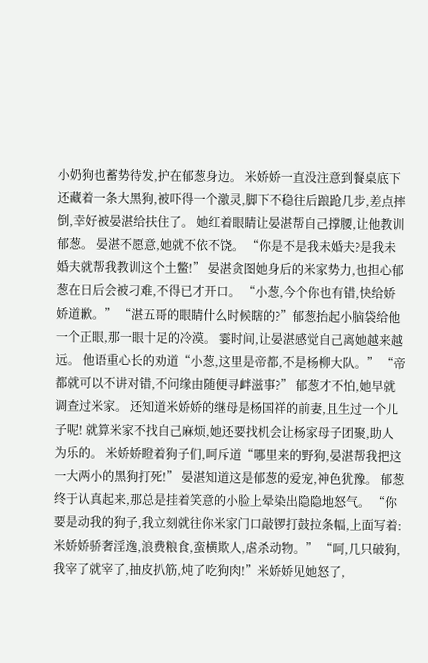小奶狗也蓄势待发,护在郁葱身边。 米娇娇一直没注意到餐桌底下还藏着一条大黑狗,被吓得一个激灵,脚下不稳往后踉跄几步,差点摔倒,幸好被晏湛给扶住了。 她红着眼睛让晏湛帮自己撑腰,让他教训郁葱。 晏湛不愿意,她就不依不饶。 “你是不是我未婚夫?是我未婚夫就帮我教训这个土鳖!” 晏湛贪图她身后的米家势力,也担心郁葱在日后会被刁难,不得已才开口。 “小葱,今个你也有错,快给娇娇道歉。” “湛五哥的眼睛什么时候瞎的?”郁葱抬起小脑袋给他一个正眼,那一眼十足的冷漠。 霎时间,让晏湛感觉自己离她越来越远。 他语重心长的劝道“小葱,这里是帝都,不是杨柳大队。” “帝都就可以不讲对错,不问缘由随便寻衅滋事?” 郁葱才不怕,她早就调查过米家。 还知道米娇娇的继母是杨国祥的前妻,且生过一个儿子呢! 就算米家不找自己麻烦,她还要找机会让杨家母子团聚,助人为乐的。 米娇娇瞪着狗子们,呵斥道“哪里来的野狗,晏湛帮我把这一大两小的黑狗打死!” 晏湛知道这是郁葱的爱宠,神色犹豫。 郁葱终于认真起来,那总是挂着笑意的小脸上晕染出隐隐地怒气。 “你要是动我的狗子,我立刻就往你米家门口敲锣打鼓拉条幅,上面写着:米娇娇骄奢淫逸,浪费粮食,蛮横欺人,虐杀动物。” “呵,几只破狗,我宰了就宰了,抽皮扒筋,炖了吃狗肉!”米娇娇见她怒了,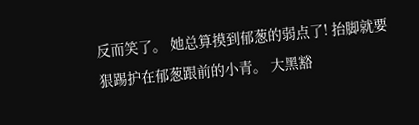反而笑了。 她总算摸到郁葱的弱点了! 抬脚就要狠踢护在郁葱跟前的小青。 大黑豁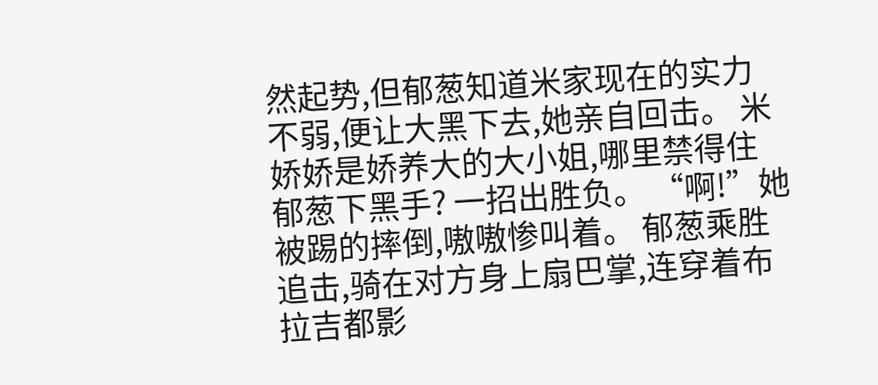然起势,但郁葱知道米家现在的实力不弱,便让大黑下去,她亲自回击。 米娇娇是娇养大的大小姐,哪里禁得住郁葱下黑手? 一招出胜负。 “啊!”她被踢的摔倒,嗷嗷惨叫着。 郁葱乘胜追击,骑在对方身上扇巴掌,连穿着布拉吉都影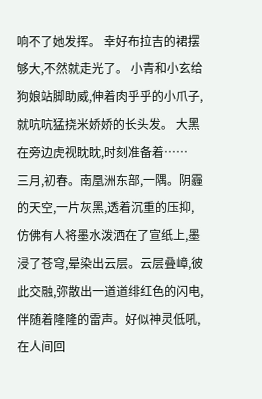响不了她发挥。 幸好布拉吉的裙摆够大,不然就走光了。 小青和小玄给狗娘站脚助威,伸着肉乎乎的小爪子,就吭吭猛挠米娇娇的长头发。 大黑在旁边虎视眈眈,时刻准备着……
三月,初春。南凰洲东部,一隅。阴霾的天空,一片灰黑,透着沉重的压抑,仿佛有人将墨水泼洒在了宣纸上,墨浸了苍穹,晕染出云层。云层叠嶂,彼此交融,弥散出一道道绯红色的闪电,伴随着隆隆的雷声。好似神灵低吼,在人间回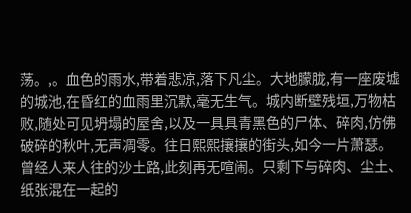荡。,。血色的雨水,带着悲凉,落下凡尘。大地朦胧,有一座废墟的城池,在昏红的血雨里沉默,毫无生气。城内断壁残垣,万物枯败,随处可见坍塌的屋舍,以及一具具青黑色的尸体、碎肉,仿佛破碎的秋叶,无声凋零。往日熙熙攘攘的街头,如今一片萧瑟。曾经人来人往的沙土路,此刻再无喧闹。只剩下与碎肉、尘土、纸张混在一起的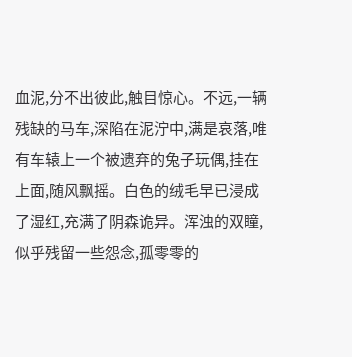血泥,分不出彼此,触目惊心。不远,一辆残缺的马车,深陷在泥泞中,满是哀落,唯有车辕上一个被遗弃的兔子玩偶,挂在上面,随风飘摇。白色的绒毛早已浸成了湿红,充满了阴森诡异。浑浊的双瞳,似乎残留一些怨念,孤零零的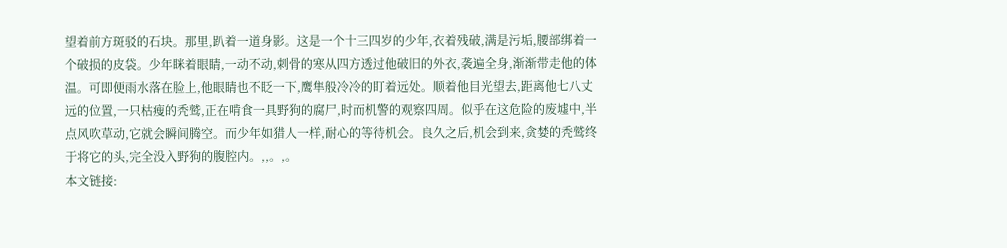望着前方斑驳的石块。那里,趴着一道身影。这是一个十三四岁的少年,衣着残破,满是污垢,腰部绑着一个破损的皮袋。少年眯着眼睛,一动不动,刺骨的寒从四方透过他破旧的外衣,袭遍全身,渐渐带走他的体温。可即便雨水落在脸上,他眼睛也不眨一下,鹰隼般冷冷的盯着远处。顺着他目光望去,距离他七八丈远的位置,一只枯瘦的秃鹫,正在啃食一具野狗的腐尸,时而机警的观察四周。似乎在这危险的废墟中,半点风吹草动,它就会瞬间腾空。而少年如猎人一样,耐心的等待机会。良久之后,机会到来,贪婪的秃鹫终于将它的头,完全没入野狗的腹腔内。,,。,。
本文链接: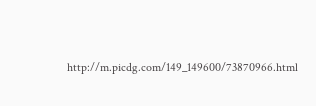http://m.picdg.com/149_149600/73870966.html